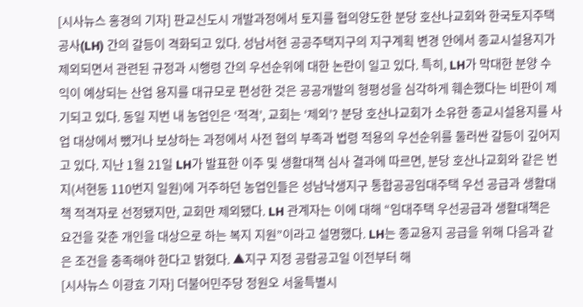[시사뉴스 홍경의 기자] 판교신도시 개발과정에서 토지를 협의양도한 분당 호산나교회와 한국토지주택공사(LH) 간의 갈등이 격화되고 있다. 성남서현 공공주택지구의 지구계획 변경 안에서 종교시설용지가 제외되면서 관련된 규정과 시행령 간의 우선순위에 대한 논란이 일고 있다. 특히, LH가 막대한 분양 수익이 예상되는 산업 용지를 대규모로 편성한 것은 공공개발의 형평성을 심각하게 훼손했다는 비판이 제기되고 있다. 동일 지번 내 농업인은 ‘적격’, 교회는 ‘제외’? 분당 호산나교회가 소유한 종교시설용지를 사업 대상에서 뺐거나 보상하는 과정에서 사전 협의 부족과 법령 적용의 우선순위를 둘러싼 갈등이 깊어지고 있다. 지난 1월 21일 LH가 발표한 이주 및 생활대책 심사 결과에 따르면, 분당 호산나교회와 같은 번지(서현동 110번지 일원)에 거주하던 농업인들은 성남낙생지구 통합공공임대주택 우선 공급과 생활대책 적격자로 선정됐지만, 교회만 제외됐다. LH 관계자는 이에 대해 “임대주택 우선공급과 생활대책은 요건을 갖춘 개인을 대상으로 하는 복지 지원”이라고 설명했다. LH는 종교용지 공급을 위해 다음과 같은 조건을 충족해야 한다고 밝혔다. ▲지구 지정 공람공고일 이전부터 해
[시사뉴스 이광효 기자] 더불어민주당 정원오 서울특별시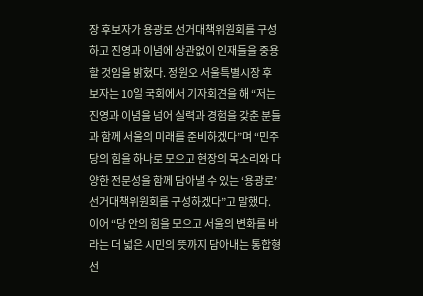장 후보자가 용광로 선거대책위원회를 구성하고 진영과 이념에 상관없이 인재들을 중용할 것임을 밝혔다. 정원오 서울특별시장 후보자는 10일 국회에서 기자회견을 해 “저는 진영과 이념을 넘어 실력과 경험을 갖춘 분들과 함께 서울의 미래를 준비하겠다”며 “민주당의 힘을 하나로 모으고 현장의 목소리와 다양한 전문성을 함께 담아낼 수 있는 ‘용광로’ 선거대책위원회를 구성하겠다”고 말했다. 이어 “당 안의 힘을 모으고 서울의 변화를 바라는 더 넓은 시민의 뜻까지 담아내는 통합형 선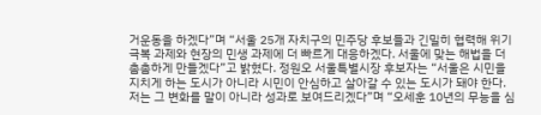거운동을 하겠다”며 “서울 25개 자치구의 민주당 후보들과 긴밀히 협력해 위기 극복 과제와 현장의 민생 과제에 더 빠르게 대응하겠다. 서울에 맞는 해법을 더 촘촘하게 만들겠다”고 밝혔다. 정원오 서울특별시장 후보자는 “서울은 시민을 지치게 하는 도시가 아니라 시민이 안심하고 살아갈 수 있는 도시가 돼야 한다. 저는 그 변화를 말이 아니라 성과로 보여드리겠다”며 “오세훈 10년의 무능을 심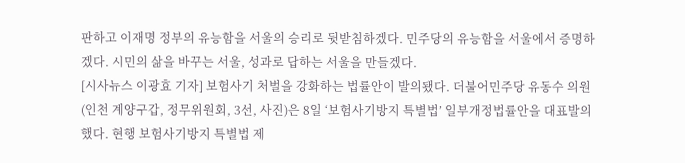판하고 이재명 정부의 유능함을 서울의 승리로 뒷받침하겠다. 민주당의 유능함을 서울에서 증명하겠다. 시민의 삶을 바꾸는 서울, 성과로 답하는 서울을 만들겠다.
[시사뉴스 이광효 기자] 보험사기 처벌을 강화하는 법률안이 발의됐다. 더불어민주당 유동수 의원(인천 계양구갑, 정무위원회, 3선, 사진)은 8일 ‘보험사기방지 특별법’ 일부개정법률안을 대표발의했다. 현행 보험사기방지 특별법 제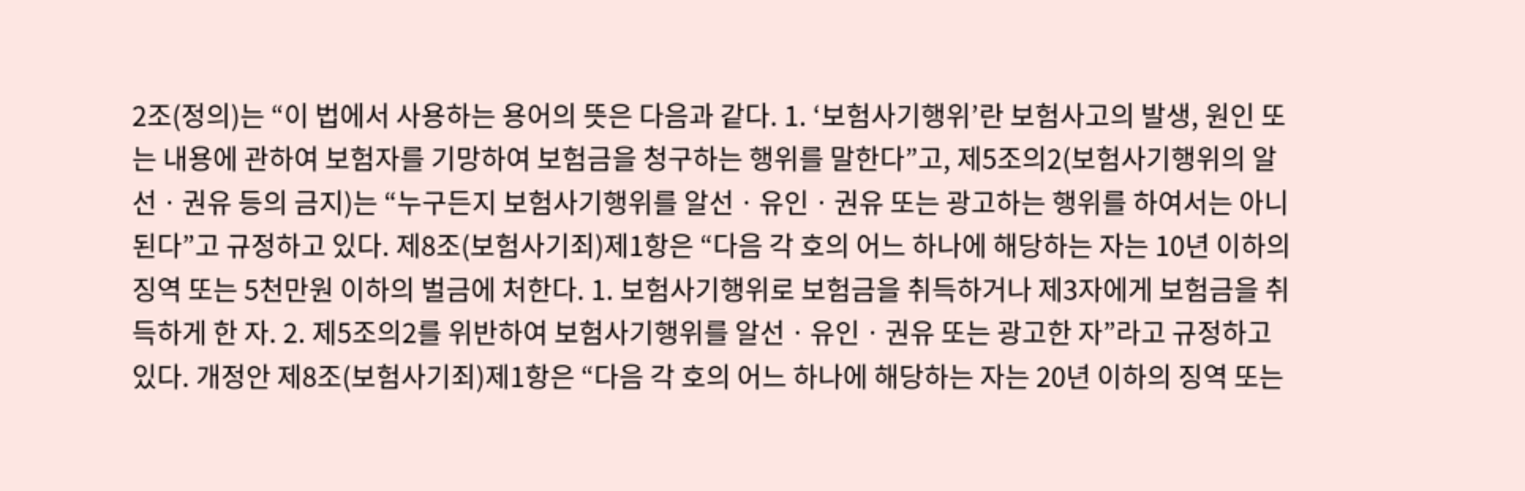2조(정의)는 “이 법에서 사용하는 용어의 뜻은 다음과 같다. 1. ‘보험사기행위’란 보험사고의 발생, 원인 또는 내용에 관하여 보험자를 기망하여 보험금을 청구하는 행위를 말한다”고, 제5조의2(보험사기행위의 알선ㆍ권유 등의 금지)는 “누구든지 보험사기행위를 알선ㆍ유인ㆍ권유 또는 광고하는 행위를 하여서는 아니 된다”고 규정하고 있다. 제8조(보험사기죄)제1항은 “다음 각 호의 어느 하나에 해당하는 자는 10년 이하의 징역 또는 5천만원 이하의 벌금에 처한다. 1. 보험사기행위로 보험금을 취득하거나 제3자에게 보험금을 취득하게 한 자. 2. 제5조의2를 위반하여 보험사기행위를 알선ㆍ유인ㆍ권유 또는 광고한 자”라고 규정하고 있다. 개정안 제8조(보험사기죄)제1항은 “다음 각 호의 어느 하나에 해당하는 자는 20년 이하의 징역 또는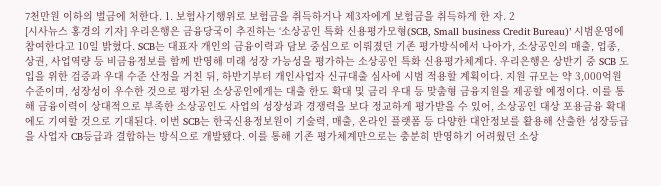7천만원 이하의 벌금에 처한다. 1. 보험사기행위로 보험금을 취득하거나 제3자에게 보험금을 취득하게 한 자. 2
[시사뉴스 홍경의 기자] 우리은행은 금융당국이 추진하는 ‘소상공인 특화 신용평가모형(SCB, Small business Credit Bureau)’ 시범운영에 참여한다고 10일 밝혔다. SCB는 대표자 개인의 금융이력과 담보 중심으로 이뤄졌던 기존 평가방식에서 나아가, 소상공인의 매출, 업종, 상권, 사업역량 등 비금융정보를 함께 반영해 미래 성장 가능성을 평가하는 소상공인 특화 신용평가체계다. 우리은행은 상반기 중 SCB 도입을 위한 검증과 우대 수준 산정을 거친 뒤, 하반기부터 개인사업자 신규대출 심사에 시범 적용할 계획이다. 지원 규모는 약 3,000억원 수준이며, 성장성이 우수한 것으로 평가된 소상공인에게는 대출 한도 확대 및 금리 우대 등 맞춤형 금융지원을 제공할 예정이다. 이를 통해 금융이력이 상대적으로 부족한 소상공인도 사업의 성장성과 경쟁력을 보다 정교하게 평가받을 수 있어, 소상공인 대상 포용금융 확대에도 기여할 것으로 기대된다. 이번 SCB는 한국신용정보원이 기술력, 매출, 온라인 플랫폼 등 다양한 대안정보를 활용해 산출한 성장등급을 사업자 CB등급과 결합하는 방식으로 개발됐다. 이를 통해 기존 평가체계만으로는 충분히 반영하기 어려웠던 소상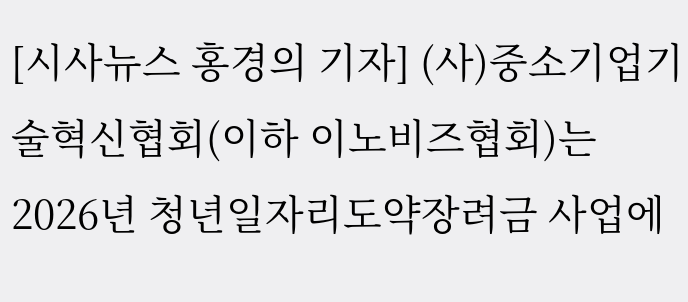[시사뉴스 홍경의 기자] (사)중소기업기술혁신협회(이하 이노비즈협회)는 2026년 청년일자리도약장려금 사업에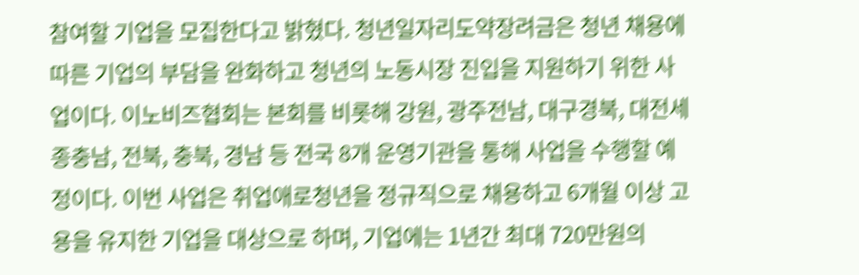참여할 기업을 모집한다고 밝혔다. 청년일자리도약장려금은 청년 채용에 따른 기업의 부담을 완화하고 청년의 노동시장 진입을 지원하기 위한 사업이다. 이노비즈협회는 본회를 비롯해 강원, 광주전남, 대구경북, 대전세종충남, 전북, 충북, 경남 등 전국 8개 운영기관을 통해 사업을 수행할 예정이다. 이번 사업은 취업애로청년을 정규직으로 채용하고 6개월 이상 고용을 유지한 기업을 대상으로 하며, 기업에는 1년간 최대 720만원의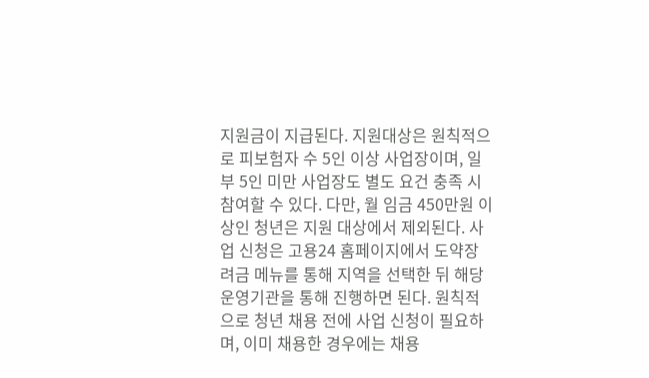지원금이 지급된다. 지원대상은 원칙적으로 피보험자 수 5인 이상 사업장이며, 일부 5인 미만 사업장도 별도 요건 충족 시 참여할 수 있다. 다만, 월 임금 450만원 이상인 청년은 지원 대상에서 제외된다. 사업 신청은 고용24 홈페이지에서 도약장려금 메뉴를 통해 지역을 선택한 뒤 해당 운영기관을 통해 진행하면 된다. 원칙적으로 청년 채용 전에 사업 신청이 필요하며, 이미 채용한 경우에는 채용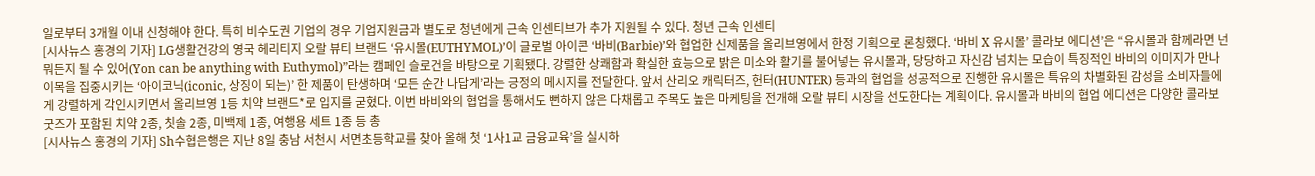일로부터 3개월 이내 신청해야 한다. 특히 비수도권 기업의 경우 기업지원금과 별도로 청년에게 근속 인센티브가 추가 지원될 수 있다. 청년 근속 인센티
[시사뉴스 홍경의 기자] LG생활건강의 영국 헤리티지 오랄 뷰티 브랜드 ‘유시몰(EUTHYMOL)’이 글로벌 아이콘 ‘바비(Barbie)’와 협업한 신제품을 올리브영에서 한정 기획으로 론칭했다. ‘바비 X 유시몰’ 콜라보 에디션’은 “유시몰과 함께라면 넌 뭐든지 될 수 있어(Yon can be anything with Euthymol)”라는 캠페인 슬로건을 바탕으로 기획됐다. 강렬한 상쾌함과 확실한 효능으로 밝은 미소와 활기를 불어넣는 유시몰과, 당당하고 자신감 넘치는 모습이 특징적인 바비의 이미지가 만나 이목을 집중시키는 ‘아이코닉(iconic, 상징이 되는)’ 한 제품이 탄생하며 ‘모든 순간 나답게’라는 긍정의 메시지를 전달한다. 앞서 산리오 캐릭터즈, 헌터(HUNTER) 등과의 협업을 성공적으로 진행한 유시몰은 특유의 차별화된 감성을 소비자들에게 강렬하게 각인시키면서 올리브영 1등 치약 브랜드*로 입지를 굳혔다. 이번 바비와의 협업을 통해서도 뻔하지 않은 다채롭고 주목도 높은 마케팅을 전개해 오랄 뷰티 시장을 선도한다는 계획이다. 유시몰과 바비의 협업 에디션은 다양한 콜라보 굿즈가 포함된 치약 2종, 칫솔 2종, 미백제 1종, 여행용 세트 1종 등 총
[시사뉴스 홍경의 기자] Sh수협은행은 지난 8일 충남 서천시 서면초등학교를 찾아 올해 첫 ‘1사1교 금융교육’을 실시하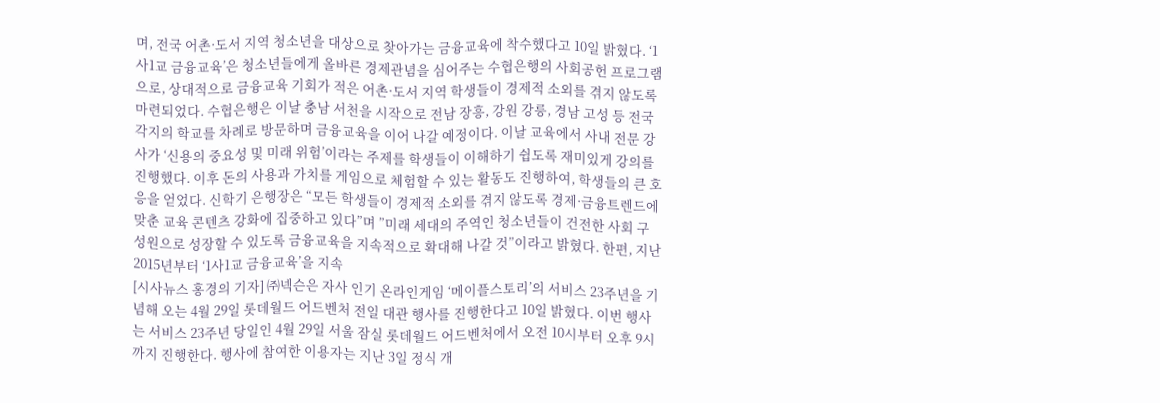며, 전국 어촌·도서 지역 청소년을 대상으로 찾아가는 금융교육에 착수했다고 10일 밝혔다. ‘1사1교 금융교육’은 청소년들에게 올바른 경제관념을 심어주는 수협은행의 사회공헌 프로그램으로, 상대적으로 금융교육 기회가 적은 어촌·도서 지역 학생들이 경제적 소외를 겪지 않도록 마련되었다. 수협은행은 이날 충남 서천을 시작으로 전남 장흥, 강원 강릉, 경남 고성 등 전국각지의 학교를 차례로 방문하며 금융교육을 이어 나갈 예정이다. 이날 교육에서 사내 전문 강사가 ‘신용의 중요성 및 미래 위험’이라는 주제를 학생들이 이해하기 쉽도록 재미있게 강의를 진행했다. 이후 돈의 사용과 가치를 게임으로 체험할 수 있는 활동도 진행하여, 학생들의 큰 호응을 얻었다. 신학기 은행장은 “모든 학생들이 경제적 소외를 겪지 않도록 경제·금융트렌드에 맞춘 교육 콘텐츠 강화에 집중하고 있다”며 ”미래 세대의 주역인 청소년들이 건전한 사회 구성원으로 성장할 수 있도록 금융교육을 지속적으로 확대해 나갈 것”이라고 밝혔다. 한편, 지난 2015년부터 ‘1사1교 금융교육’을 지속
[시사뉴스 홍경의 기자] ㈜넥슨은 자사 인기 온라인게임 ‘메이플스토리’의 서비스 23주년을 기념해 오는 4월 29일 롯데월드 어드벤처 전일 대관 행사를 진행한다고 10일 밝혔다. 이번 행사는 서비스 23주년 당일인 4월 29일 서울 잠실 롯데월드 어드벤처에서 오전 10시부터 오후 9시까지 진행한다. 행사에 참여한 이용자는 지난 3일 정식 개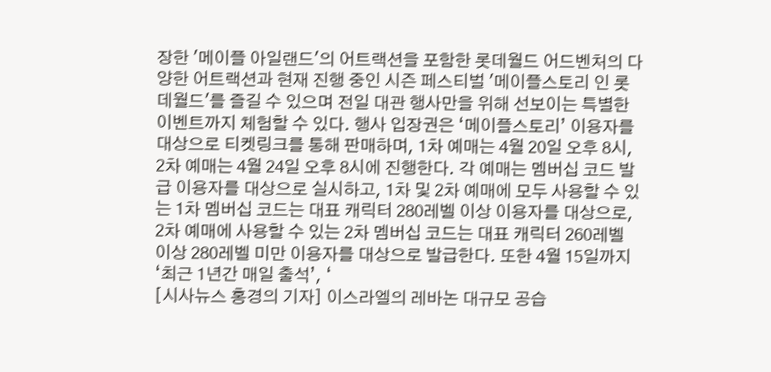장한 '메이플 아일랜드'의 어트랙션을 포함한 롯데월드 어드벤처의 다양한 어트랙션과 현재 진행 중인 시즌 페스티벌 '메이플스토리 인 롯데월드'를 즐길 수 있으며 전일 대관 행사만을 위해 선보이는 특별한 이벤트까지 체험할 수 있다. 행사 입장권은 ‘메이플스토리’ 이용자를 대상으로 티켓링크를 통해 판매하며, 1차 예매는 4월 20일 오후 8시, 2차 예매는 4월 24일 오후 8시에 진행한다. 각 예매는 멤버십 코드 발급 이용자를 대상으로 실시하고, 1차 및 2차 예매에 모두 사용할 수 있는 1차 멤버십 코드는 대표 캐릭터 280레벨 이상 이용자를 대상으로, 2차 예매에 사용할 수 있는 2차 멤버십 코드는 대표 캐릭터 260레벨 이상 280레벨 미만 이용자를 대상으로 발급한다. 또한 4월 15일까지 ‘최근 1년간 매일 출석’, ‘
[시사뉴스 홍경의 기자] 이스라엘의 레바논 대규모 공습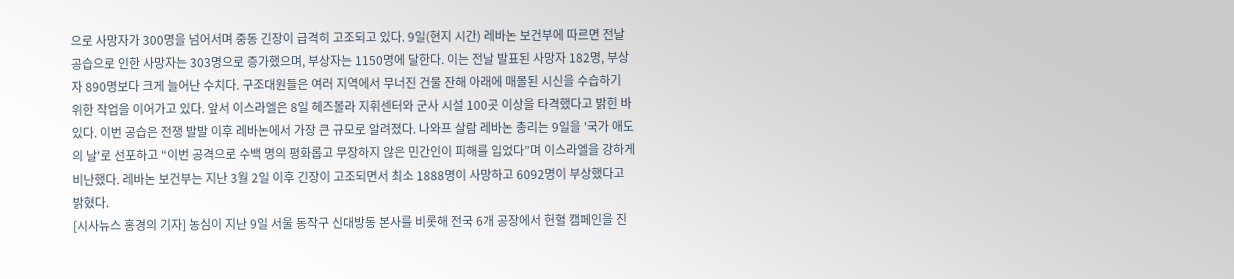으로 사망자가 300명을 넘어서며 중동 긴장이 급격히 고조되고 있다. 9일(현지 시간) 레바논 보건부에 따르면 전날 공습으로 인한 사망자는 303명으로 증가했으며, 부상자는 1150명에 달한다. 이는 전날 발표된 사망자 182명, 부상자 890명보다 크게 늘어난 수치다. 구조대원들은 여러 지역에서 무너진 건물 잔해 아래에 매몰된 시신을 수습하기 위한 작업을 이어가고 있다. 앞서 이스라엘은 8일 헤즈볼라 지휘센터와 군사 시설 100곳 이상을 타격했다고 밝힌 바 있다. 이번 공습은 전쟁 발발 이후 레바논에서 가장 큰 규모로 알려졌다. 나와프 살람 레바논 총리는 9일을 '국가 애도의 날'로 선포하고 “이번 공격으로 수백 명의 평화롭고 무장하지 않은 민간인이 피해를 입었다”며 이스라엘을 강하게 비난했다. 레바논 보건부는 지난 3월 2일 이후 긴장이 고조되면서 최소 1888명이 사망하고 6092명이 부상했다고 밝혔다.
[시사뉴스 홍경의 기자] 농심이 지난 9일 서울 동작구 신대방동 본사를 비롯해 전국 6개 공장에서 헌혈 캠페인을 진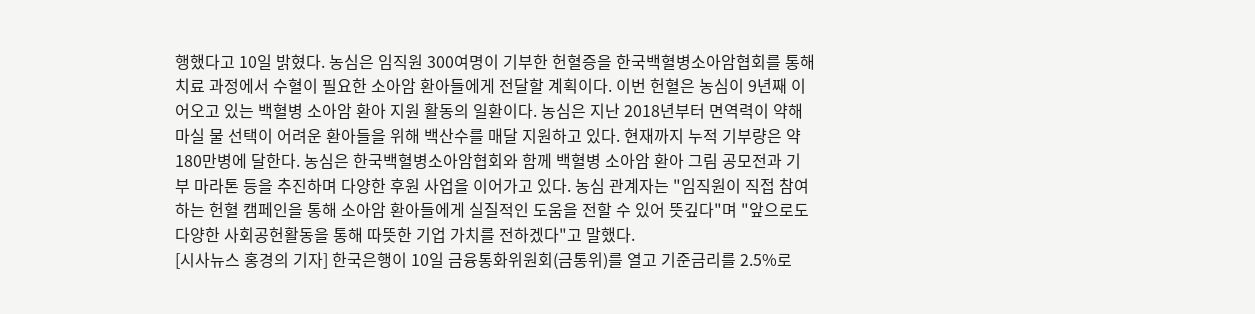행했다고 10일 밝혔다. 농심은 임직원 300여명이 기부한 헌혈증을 한국백혈병소아암협회를 통해 치료 과정에서 수혈이 필요한 소아암 환아들에게 전달할 계획이다. 이번 헌혈은 농심이 9년째 이어오고 있는 백혈병 소아암 환아 지원 활동의 일환이다. 농심은 지난 2018년부터 면역력이 약해 마실 물 선택이 어려운 환아들을 위해 백산수를 매달 지원하고 있다. 현재까지 누적 기부량은 약 180만병에 달한다. 농심은 한국백혈병소아암협회와 함께 백혈병 소아암 환아 그림 공모전과 기부 마라톤 등을 추진하며 다양한 후원 사업을 이어가고 있다. 농심 관계자는 "임직원이 직접 참여하는 헌혈 캠페인을 통해 소아암 환아들에게 실질적인 도움을 전할 수 있어 뜻깊다"며 "앞으로도 다양한 사회공헌활동을 통해 따뜻한 기업 가치를 전하겠다"고 말했다.
[시사뉴스 홍경의 기자] 한국은행이 10일 금융통화위원회(금통위)를 열고 기준금리를 2.5%로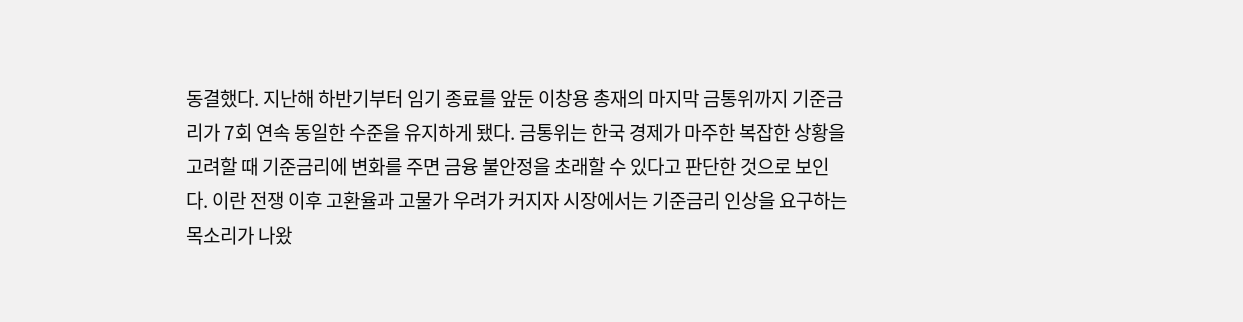동결했다. 지난해 하반기부터 임기 종료를 앞둔 이창용 총재의 마지막 금통위까지 기준금리가 7회 연속 동일한 수준을 유지하게 됐다. 금통위는 한국 경제가 마주한 복잡한 상황을 고려할 때 기준금리에 변화를 주면 금융 불안정을 초래할 수 있다고 판단한 것으로 보인다. 이란 전쟁 이후 고환율과 고물가 우려가 커지자 시장에서는 기준금리 인상을 요구하는 목소리가 나왔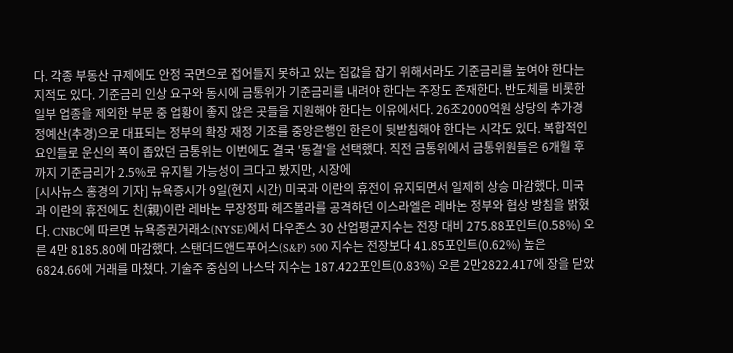다. 각종 부동산 규제에도 안정 국면으로 접어들지 못하고 있는 집값을 잡기 위해서라도 기준금리를 높여야 한다는 지적도 있다. 기준금리 인상 요구와 동시에 금통위가 기준금리를 내려야 한다는 주장도 존재한다. 반도체를 비롯한 일부 업종을 제외한 부문 중 업황이 좋지 않은 곳들을 지원해야 한다는 이유에서다. 26조2000억원 상당의 추가경정예산(추경)으로 대표되는 정부의 확장 재정 기조를 중앙은행인 한은이 뒷받침해야 한다는 시각도 있다. 복합적인 요인들로 운신의 폭이 좁았던 금통위는 이번에도 결국 '동결'을 선택했다. 직전 금통위에서 금통위원들은 6개월 후까지 기준금리가 2.5%로 유지될 가능성이 크다고 봤지만, 시장에
[시사뉴스 홍경의 기자] 뉴욕증시가 9일(현지 시간) 미국과 이란의 휴전이 유지되면서 일제히 상승 마감했다. 미국과 이란의 휴전에도 친(親)이란 레바논 무장정파 헤즈볼라를 공격하던 이스라엘은 레바논 정부와 협상 방침을 밝혔다. CNBC에 따르면 뉴욕증권거래소(NYSE)에서 다우존스 30 산업평균지수는 전장 대비 275.88포인트(0.58%) 오른 4만 8185.80에 마감했다. 스탠더드앤드푸어스(S&P) 500 지수는 전장보다 41.85포인트(0.62%) 높은 6824.66에 거래를 마쳤다. 기술주 중심의 나스닥 지수는 187.422포인트(0.83%) 오른 2만2822.417에 장을 닫았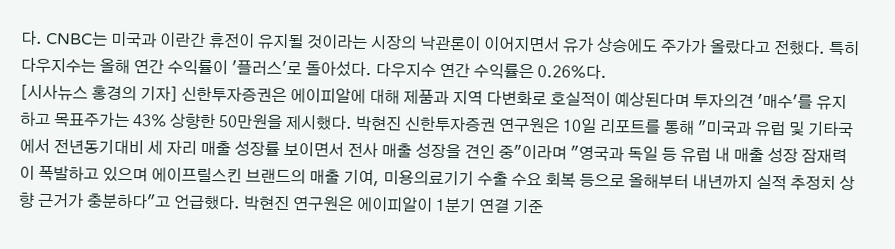다. CNBC는 미국과 이란간 휴전이 유지될 것이라는 시장의 낙관론이 이어지면서 유가 상승에도 주가가 올랐다고 전했다. 특히 다우지수는 올해 연간 수익률이 '플러스'로 돌아섰다. 다우지수 연간 수익률은 0.26%다.
[시사뉴스 홍경의 기자] 신한투자증권은 에이피알에 대해 제품과 지역 다변화로 호실적이 예상된다며 투자의견 '매수'를 유지하고 목표주가는 43% 상향한 50만원을 제시했다. 박현진 신한투자증권 연구원은 10일 리포트를 통해 "미국과 유럽 및 기타국에서 전년동기대비 세 자리 매출 성장률 보이면서 전사 매출 성장을 견인 중"이라며 "영국과 독일 등 유럽 내 매출 성장 잠재력이 폭발하고 있으며 에이프릴스킨 브랜드의 매출 기여, 미용의료기기 수출 수요 회복 등으로 올해부터 내년까지 실적 추정치 상향 근거가 충분하다"고 언급했다. 박현진 연구원은 에이피알이 1분기 연결 기준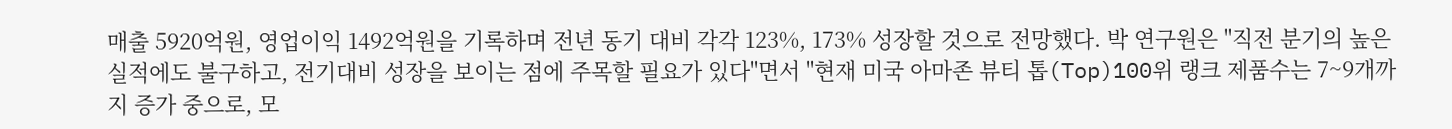매출 5920억원, 영업이익 1492억원을 기록하며 전년 동기 대비 각각 123%, 173% 성장할 것으로 전망했다. 박 연구원은 "직전 분기의 높은 실적에도 불구하고, 전기대비 성장을 보이는 점에 주목할 필요가 있다"면서 "현재 미국 아마존 뷰티 톱(Top)100위 랭크 제품수는 7~9개까지 증가 중으로, 모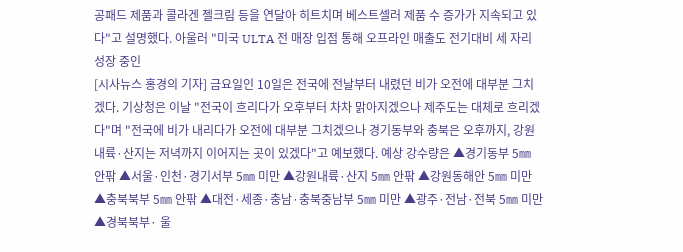공패드 제품과 콜라겐 젤크림 등을 연달아 히트치며 베스트셀러 제품 수 증가가 지속되고 있다"고 설명했다. 아울러 "미국 ULTA 전 매장 입점 통해 오프라인 매출도 전기대비 세 자리 성장 중인
[시사뉴스 홍경의 기자] 금요일인 10일은 전국에 전날부터 내렸던 비가 오전에 대부분 그치겠다. 기상청은 이날 "전국이 흐리다가 오후부터 차차 맑아지겠으나 제주도는 대체로 흐리겠다"며 "전국에 비가 내리다가 오전에 대부분 그치겠으나 경기동부와 충북은 오후까지, 강원내륙·산지는 저녁까지 이어지는 곳이 있겠다"고 예보했다. 예상 강수량은 ▲경기동부 5㎜ 안팎 ▲서울·인천·경기서부 5㎜ 미만 ▲강원내륙·산지 5㎜ 안팎 ▲강원동해안 5㎜ 미만 ▲충북북부 5㎜ 안팎 ▲대전·세종·충남·충북중남부 5㎜ 미만 ▲광주·전남·전북 5㎜ 미만 ▲경북북부· 울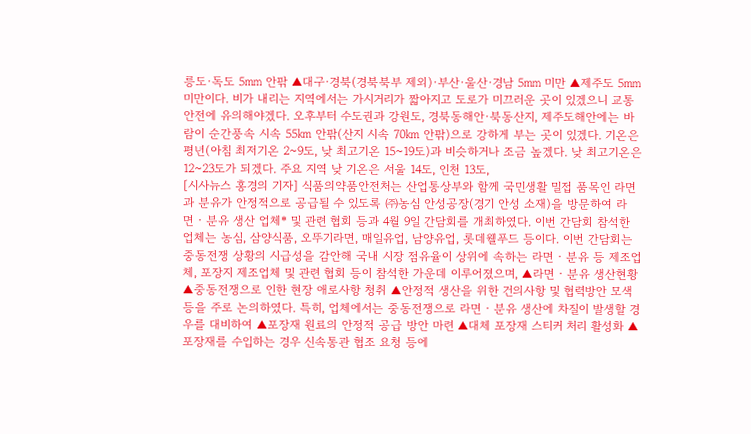릉도·독도 5㎜ 안팎 ▲대구·경북(경북북부 제외)·부산·울산·경남 5㎜ 미만 ▲제주도 5㎜ 미만이다. 비가 내리는 지역에서는 가시거리가 짧아지고 도로가 미끄러운 곳이 있겠으니 교통안전에 유의해야겠다. 오후부터 수도권과 강원도, 경북동해안·북동산지, 제주도해안에는 바람이 순간풍속 시속 55㎞ 안팎(산지 시속 70㎞ 안팎)으로 강하게 부는 곳이 있겠다. 기온은 평년(아침 최저기온 2~9도, 낮 최고기온 15~19도)과 비슷하거나 조금 높겠다. 낮 최고기온은 12~23도가 되겠다. 주요 지역 낮 기온은 서울 14도, 인천 13도,
[시사뉴스 홍경의 기자] 식품의약품안전처는 산업통상부와 함께 국민생활 밀접 품목인 라면과 분유가 안정적으로 공급될 수 있도록 ㈜농심 안성공장(경기 안성 소재)을 방문하여 라면‧분유 생산 업체* 및 관련 협회 등과 4월 9일 간담회를 개최하였다. 이번 간담회 참석한 업체는 농심, 삼양식품, 오뚜기라면, 매일유업, 남양유업, 롯데웰푸드 등이다. 이번 간담회는 중동전쟁 상황의 시급성을 감안해 국내 시장 점유율이 상위에 속하는 라면‧분유 등 제조업체, 포장지 제조업체 및 관련 협회 등이 참석한 가운데 이루어졌으며, ▲라면‧분유 생산현황 ▲중동전쟁으로 인한 현장 애로사항 청취 ▲안정적 생산을 위한 건의사항 및 협력방안 모색 등을 주로 논의하였다. 특히, 업체에서는 중동전쟁으로 라면‧분유 생산에 차질이 발생할 경우를 대비하여 ▲포장재 원료의 안정적 공급 방안 마련 ▲대체 포장재 스티커 처리 활성화 ▲포장재를 수입하는 경우 신속통관 협조 요청 등에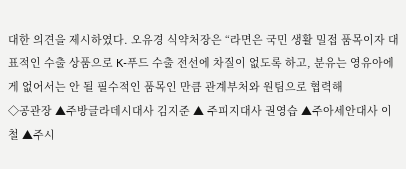대한 의견을 제시하였다. 오유경 식약처장은 “라면은 국민 생활 밀접 품목이자 대표적인 수출 상품으로 K-푸드 수출 전선에 차질이 없도록 하고, 분유는 영유아에게 없어서는 안 될 필수적인 품목인 만큼 관계부처와 원팀으로 협력해
◇공관장 ▲주방글라데시대사 김지준 ▲ 주피지대사 권영습 ▲주아세안대사 이철 ▲주시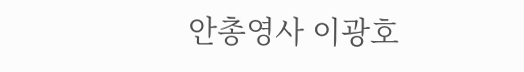안총영사 이광호